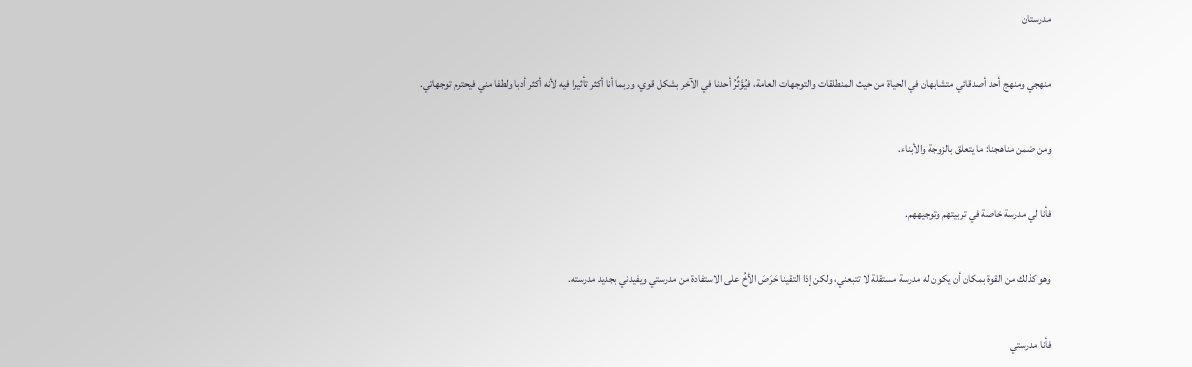مدرستان

منهجي ومنهج أحد أصدقائي متشابهان في الحياة من حيث المنطلقات والتوجهات العامة، فيُؤَثِّرُ أحدنا في الآخر بشكل قوي، وربما أنا أكثر تأثيرا فيه لأنه أكثر أدبا ولطفا مني فيحترم توجهاتي.

ومن ضمن مناهجنا: ما يتعلق بالزوجة والأبناء.

فأنا لي مدرسة خاصة في تربيتهم وتوجيههم.

وهو كذلك من القوة بمكان أن يكون له مدرسة مستقلة لا تتبعني، ولكن إذا التقينا حَرَصَ الأخُ على الاستفادة من مدرستي ويفيدني بجديد مدرسته.

فأنا مدرستي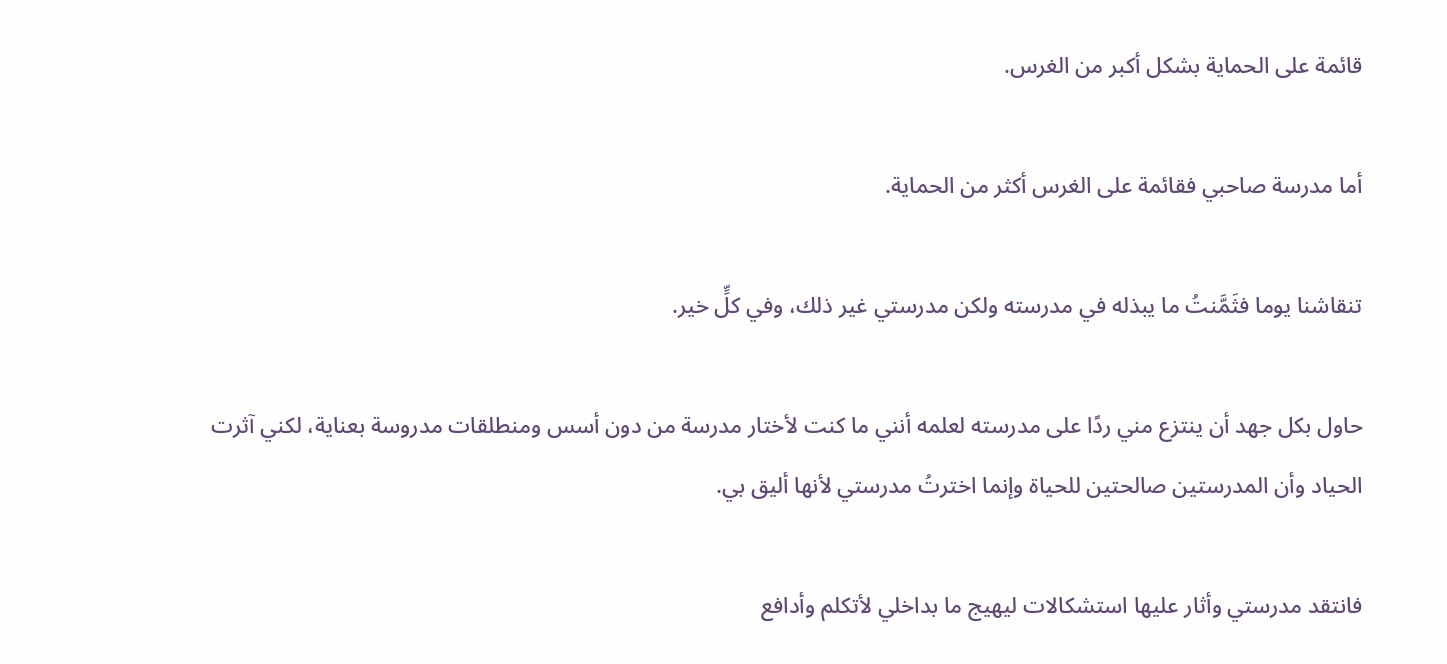قائمة على الحماية بشكل أكبر من الغرس.

أما مدرسة صاحبي فقائمة على الغرس أكثر من الحماية.

تنقاشنا يوما فثَمَّنتُ ما يبذله في مدرسته ولكن مدرستي غير ذلك، وفي كلٍّ خير.

حاول بكل جهد أن ينتزع مني ردًا على مدرسته لعلمه أنني ما كنت لأختار مدرسة من دون أسس ومنطلقات مدروسة بعناية، لكني آثرت الحياد وأن المدرستين صالحتين للحياة وإنما اخترتُ مدرستي لأنها أليق بي.

فانتقد مدرستي وأثار عليها استشكالات ليهيج ما بداخلي لأتكلم وأدافع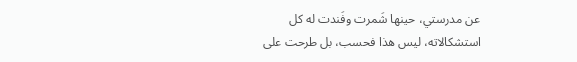عن مدرستي، حينها شَمرت وفَندت له كل استشكالاته، ليس هذا فحسب، بل طرحت على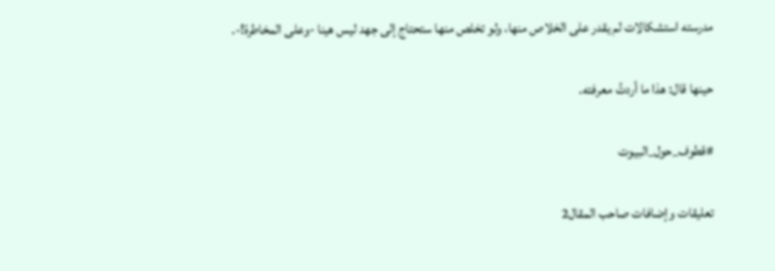مدرسته استشكالات لم يقدر على الخلاص منها، ولو تخلص منها ستحتاج إلى جهد ليس هينا -وعلى المخاطرة!-.

حينها قال: هذا ما أردتُ معرفته.

#قطوف_حول_البيوت

تعليقات وإضافات صاحب المقال2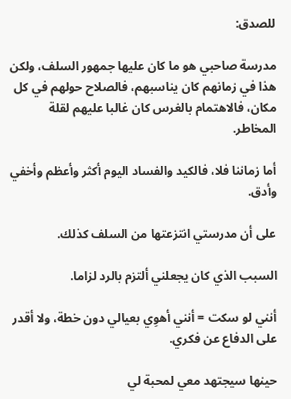للصدق:

مدرسة صاحبي هو ما كان عليها جمهور السلف، ولكن هذا في زمانهم كان يناسبهم، فالصلاح حولهم في كل مكان، فالاهتمام بالغرس كان غالبا عليهم لقلة المخاطر.

أما زماننا فلا، فالكيد والفساد اليوم أكثر وأعظم وأخفي وأدق.

على أن مدرستي انتزعتها من السلف كذلك.

السبب الذي كان يجعلني ألتزم بالرد لزاما.

أنني لو سكت = أنني أهوِي بعيالي دون خطة، ولا أقدر على الدفاع عن فكري.

حينها سيجتهد معي لمحبة لي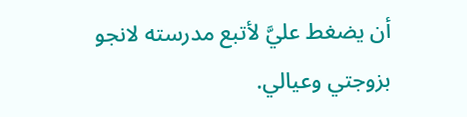أن يضغط عليَّ لأتبع مدرسته لانجو بزوجتي وعيالي.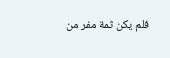فلم يكن ثمة مفر من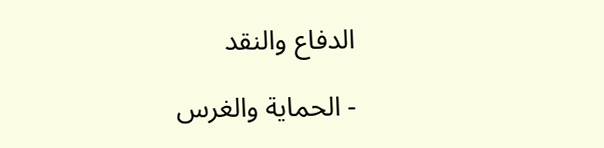الدفاع والنقد

- الحماية والغرس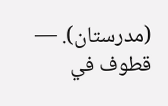(مدرستان). — قطوف في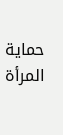حماية المرأة